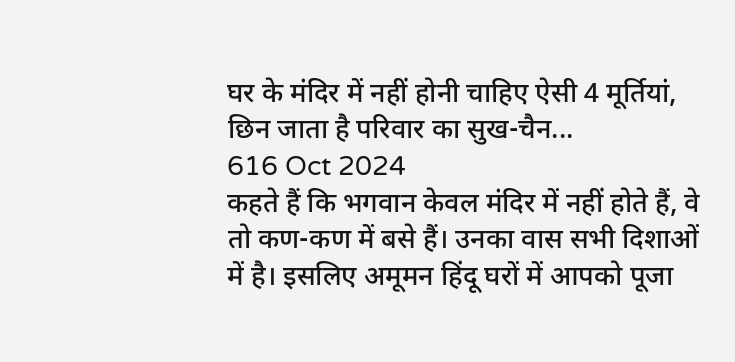घर के मंदिर में नहीं होनी चाहिए ऐसी 4 मूर्तियां, छिन जाता है परिवार का सुख-चैन...
616 Oct 2024
कहते हैं कि भगवान केवल मंदिर में नहीं होते हैं, वे तो कण-कण में बसे हैं। उनका वास सभी दिशाओं में है। इसलिए अमूमन हिंदू घरों में आपको पूजा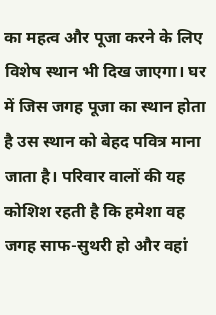का महत्व और पूजा करने के लिए विशेष स्थान भी दिख जाएगा। घर में जिस जगह पूजा का स्थान होता है उस स्थान को बेहद पवित्र माना जाता है। परिवार वालों की यह कोशिश रहती है कि हमेशा वह जगह साफ-सुथरी हो और वहां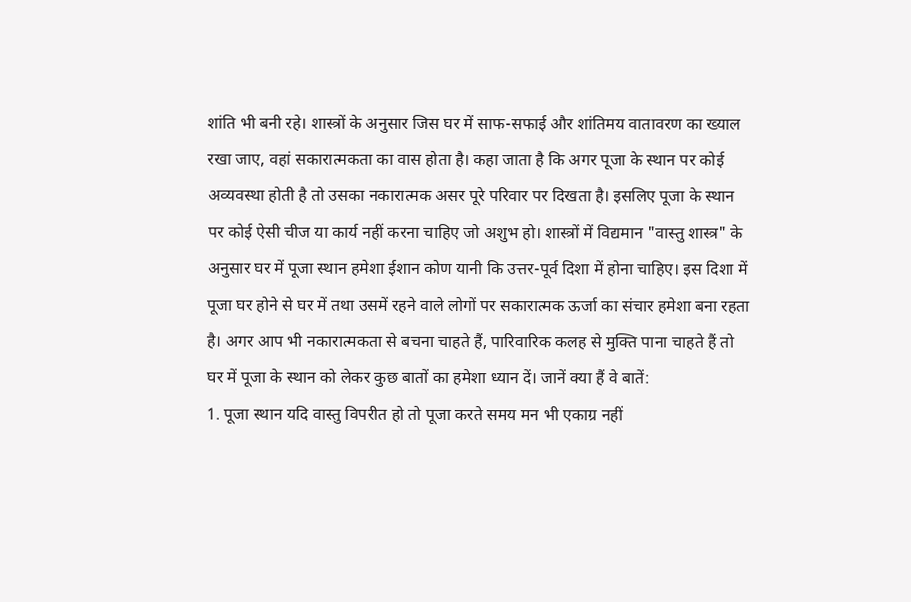शांति भी बनी रहे। शास्त्रों के अनुसार जिस घर में साफ-सफाई और शांतिमय वातावरण का ख्याल रखा जाए, वहां सकारात्मकता का वास होता है। कहा जाता है कि अगर पूजा के स्थान पर कोई अव्यवस्था होती है तो उसका नकारात्मक असर पूरे परिवार पर दिखता है। इसलिए पूजा के स्थान पर कोई ऐसी चीज या कार्य नहीं करना चाहिए जो अशुभ हो। शास्त्रों में विद्यमान "वास्तु शास्त्र" के अनुसार घर में पूजा स्थान हमेशा ईशान कोण यानी कि उत्तर-पूर्व दिशा में होना चाहिए। इस दिशा में पूजा घर होने से घर में तथा उसमें रहने वाले लोगों पर सकारात्मक ऊर्जा का संचार हमेशा बना रहता है। अगर आप भी नकारात्मकता से बचना चाहते हैं, पारिवारिक कलह से मुक्ति पाना चाहते हैं तो घर में पूजा के स्थान को लेकर कुछ बातों का हमेशा ध्यान दें। जानें क्या हैं वे बातें:
1. पूजा स्थान यदि वास्तु विपरीत हो तो पूजा करते समय मन भी एकाग्र नहीं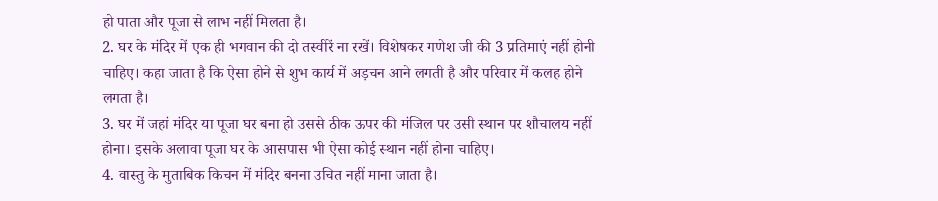हो पाता और पूजा से लाभ नहीं मिलता है।
2. घर के मंदिर में एक ही भगवान की दो तस्वीरें ना रखें। विशेषकर गणेश जी की 3 प्रतिमाएं नहीं होनी चाहिए। कहा जाता है कि ऐसा होने से शुभ कार्य में अड़चन आने लगती है और परिवार में कलह होने लगता है।
3. घर में जहां मंदिर या पूजा घर बना हो उससे ठीक ऊपर की मंजिल पर उसी स्थान पर शौचालय नहीं होना। इसके अलावा पूजा घर के आसपास भी ऐसा कोई स्थान नहीं होना चाहिए।
4. वास्तु के मुताबिक किचन में मंदिर बनना उचित नहीं माना जाता है।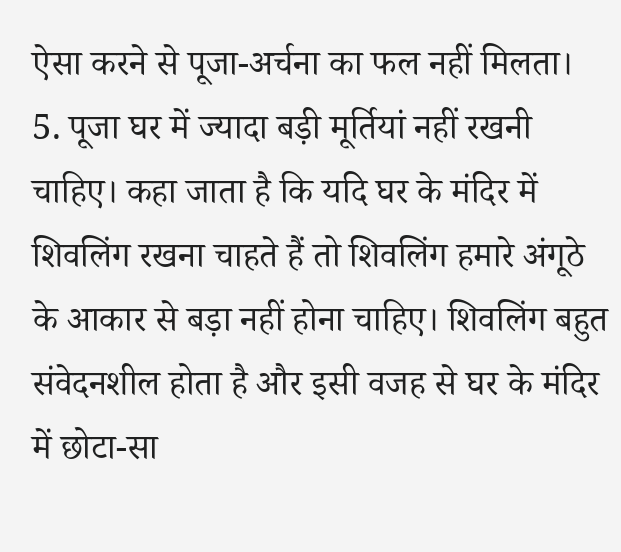ऐसा करने से पूजा-अर्चना का फल नहीं मिलता।
5. पूजा घर में ज्यादा बड़ी मूर्तियां नहीं रखनी चाहिए। कहा जाता है कि यदि घर के मंदिर में शिवलिंग रखना चाहते हैं तो शिवलिंग हमारे अंगूठे के आकार से बड़ा नहीं होना चाहिए। शिवलिंग बहुत संवेदनशील होता है और इसी वजह से घर के मंदिर में छोटा-सा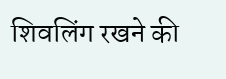शिवलिंग रखने की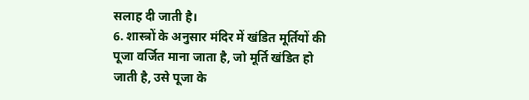सलाह दी जाती है।
6. शास्त्रों के अनुसार मंदिर में खंडित मूर्तियों की पूजा वर्जित माना जाता है, जो मूर्ति खंडित हो जाती है, उसे पूजा के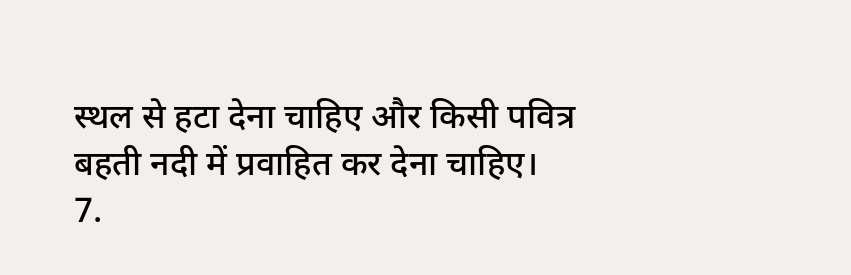स्थल से हटा देना चाहिए और किसी पवित्र बहती नदी में प्रवाहित कर देना चाहिए।
7.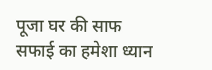पूजा घर की साफ सफाई का हमेशा ध्यान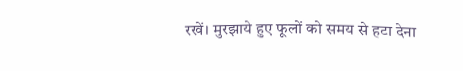रखें। मुरझाये हुए फूलों को समय से हटा देना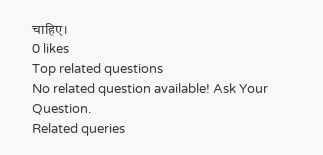चाहिए।
0 likes
Top related questions
No related question available! Ask Your Question.
Related queries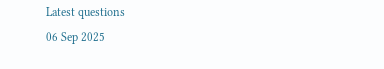Latest questions
06 Sep 2025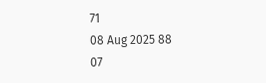71
08 Aug 2025 88
07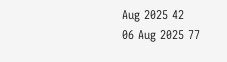Aug 2025 42
06 Aug 2025 77